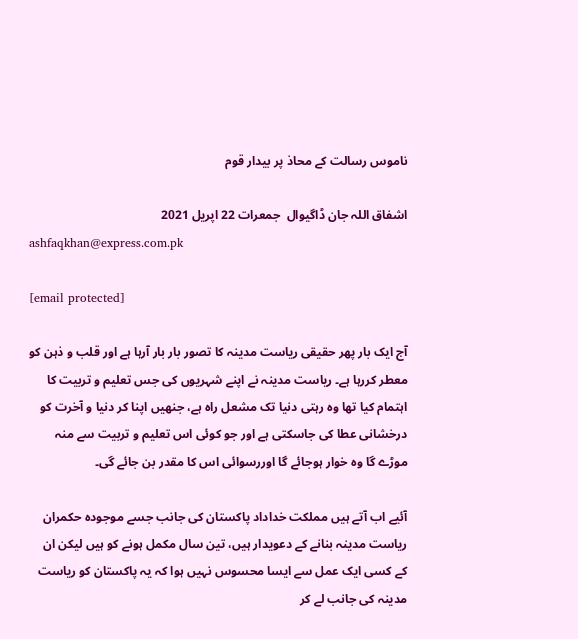ناموس رسالت کے محاذ پر بیدار قوم

اشفاق اللہ جان ڈاگیوال  جمعرات 22 اپريل 2021
ashfaqkhan@express.com.pk

[email protected]

آج ایک بار پھر حقیقی ریاست مدینہ کا تصور بار بار آرہا ہے اور قلب و ذہن کو معطر کررہا ہے۔ ریاست مدینہ نے اپنے شہریوں کی جس تعلیم و تربیت کا اہتمام کیا تھا وہ رہتی دنیا تک مشعل راہ ہے، جنھیں اپنا کر دنیا و آخرت کو درخشانی عطا کی جاسکتی ہے اور جو کوئی اس تعلیم و تربیت سے منہ موڑے گا وہ خوار ہوجائے گا اوررسوائی اس کا مقدر بن جائے گی۔

آئیے اب آتے ہیں مملکت خداداد پاکستان کی جانب جسے موجودہ حکمران ریاست مدینہ بنانے کے دعویدار ہیں، تین سال مکمل ہونے کو ہیں لیکن ان کے کسی ایک عمل سے ایسا محسوس نہیں ہوا کہ یہ پاکستان کو ریاست مدینہ کی جانب لے کر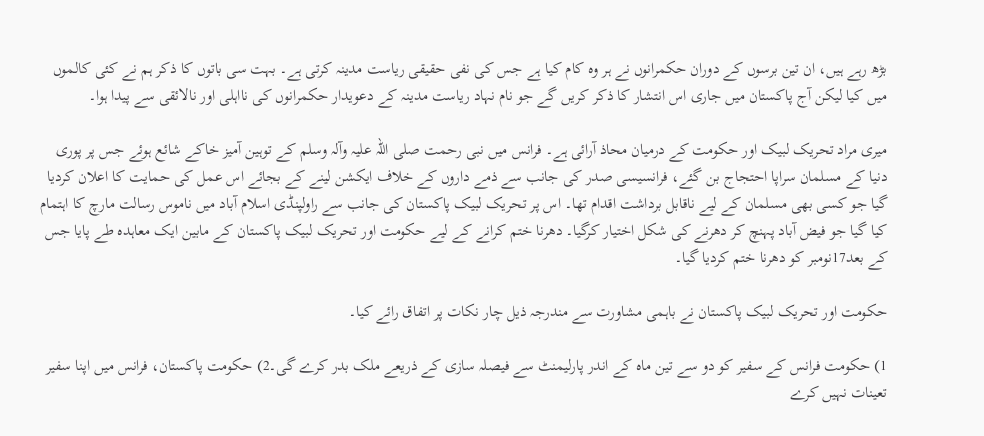بڑھ رہے ہیں، ان تین برسوں کے دوران حکمرانوں نے ہر وہ کام کیا ہے جس کی نفی حقیقی ریاست مدینہ کرتی ہے۔ بہت سی باتوں کا ذکر ہم نے کئی کالموں میں کیا لیکن آج پاکستان میں جاری اس انتشار کا ذکر کریں گے جو نام نہاد ریاست مدینہ کے دعویدار حکمرانوں کی نااہلی اور نالائقی سے پیدا ہوا۔

میری مراد تحریک لبیک اور حکومت کے درمیان محاذ آرائی ہے۔ فرانس میں نبی رحمت صلی اللہ علیہ وآلہ وسلم کے توہین آمیز خاکے شائع ہوئے جس پر پوری دنیا کے مسلمان سراپا احتجاج بن گئے، فرانسیسی صدر کی جانب سے ذمے داروں کے خلاف ایکشن لینے کے بجائے اس عمل کی حمایت کا اعلان کردیا گیا جو کسی بھی مسلمان کے لیے ناقابل برداشت اقدام تھا۔ اس پر تحریک لبیک پاکستان کی جانب سے راولپنڈی اسلام آباد میں ناموس رسالت مارچ کا اہتمام کیا گیا جو فیض آباد پہنچ کر دھرنے کی شکل اختیار کرگیا۔ دھرنا ختم کرانے کے لیے حکومت اور تحریک لبیک پاکستان کے مابین ایک معاہدہ طے پایا جس کے بعد17نومبر کو دھرنا ختم کردیا گیا۔

حکومت اور تحریک لبیک پاکستان نے باہمی مشاورت سے مندرجہ ذیل چار نکات پر اتفاق رائے کیا۔

1) حکومت فرانس کے سفیر کو دو سے تین ماہ کے اندر پارلیمنٹ سے فیصلہ سازی کے ذریعے ملک بدر کرے گی۔2) حکومت پاکستان، فرانس میں اپنا سفیر تعینات نہیں کرے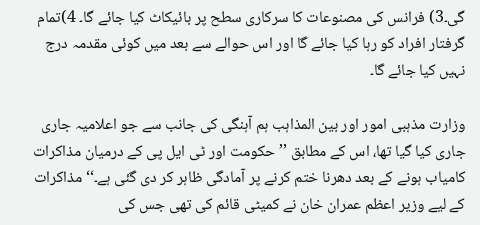گی۔3) فرانس کی مصنوعات کا سرکاری سطح پر بائیکاٹ کیا جائے گا۔ 4)تمام گرفتار افراد کو رہا کیا جائے گا اور اس حوالے سے بعد میں کوئی مقدمہ درج نہیں کیا جائے گا۔

وزارت مذہبی امور اور بین المذاہب ہم آہنگی کی جانب سے جو اعلامیہ جاری جاری کیا گیا تھا، اس کے مطابق ’’حکومت اور ٹی ایل پی کے درمیان مذاکرات کامیاب ہونے کے بعد دھرنا ختم کرنے پر آمادگی ظاہر کر دی گئی ہے۔‘‘ مذاکرات کے لیے وزیر اعظم عمران خان نے کمیٹی قائم کی تھی جس کی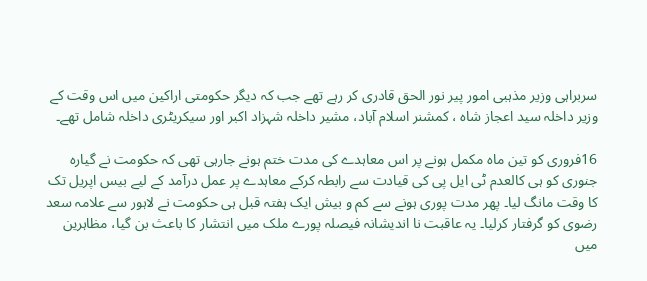سربراہی وزیر مذہبی امور پیر نور الحق قادری کر رہے تھے جب کہ دیگر حکومتی اراکین میں اس وقت کے وزیر داخلہ سید اعجاز شاہ ، کمشنر اسلام آباد، مشیر داخلہ شہزاد اکبر اور سیکریٹری داخلہ شامل تھے۔

16فروری کو تین ماہ مکمل ہونے پر اس معاہدے کی مدت ختم ہونے جارہی تھی کہ حکومت نے گیارہ جنوری کو ہی کالعدم ٹی ایل پی کی قیادت سے رابطہ کرکے معاہدے پر عمل درآمد کے لیے بیس اپریل تک کا وقت مانگ لیا۔ پھر مدت پوری ہونے سے کم و بیش ایک ہفتہ قبل ہی حکومت نے لاہور سے علامہ سعد رضوی کو گرفتار کرلیا۔ یہ عاقبت نا اندیشانہ فیصلہ پورے ملک میں انتشار کا باعث بن گیا، مظاہرین میں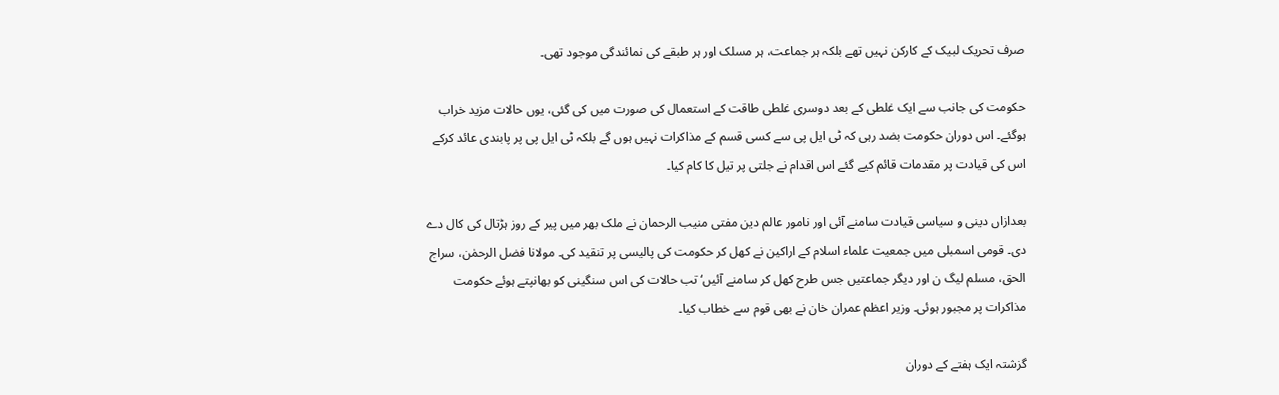صرف تحریک لبیک کے کارکن نہیں تھے بلکہ ہر جماعت، ہر مسلک اور ہر طبقے کی نمائندگی موجود تھی۔

حکومت کی جانب سے ایک غلطی کے بعد دوسری غلطی طاقت کے استعمال کی صورت میں کی گئی، یوں حالات مزید خراب ہوگئے۔ اس دوران حکومت بضد رہی کہ ٹی ایل پی سے کسی قسم کے مذاکرات نہیں ہوں گے بلکہ ٹی ایل پی پر پابندی عائد کرکے اس کی قیادت پر مقدمات قائم کیے گئے اس اقدام نے جلتی پر تیل کا کام کیا۔

بعدازاں دینی و سیاسی قیادت سامنے آئی اور نامور عالم دین مفتی منیب الرحمان نے ملک بھر میں پیر کے روز ہڑتال کی کال دے دی۔ قومی اسمبلی میں جمعیت علماء اسلام کے اراکین نے کھل کر حکومت کی پالیسی پر تنقید کی۔ مولانا فضل الرحمٰن، سراج الحق، مسلم لیگ ن اور دیگر جماعتیں جس طرح کھل کر سامنے آئیں‘ تب حالات کی اس سنگینی کو بھانپتے ہوئے حکومت مذاکرات پر مجبور ہوئی۔ وزیر اعظم عمران خان نے بھی قوم سے خطاب کیا۔

گزشتہ ایک ہفتے کے دوران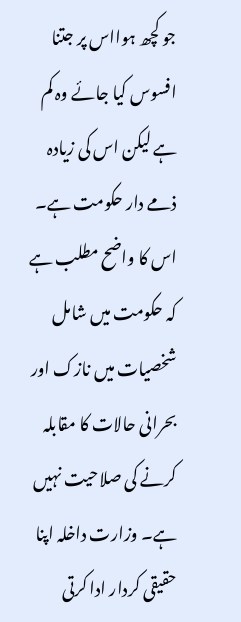جو کچھ ہوااس پر جتنا افسوس کیا جائے وہ کم ہے لیکن اس کی زیادہ ذمے دار حکومت ہے۔ اس کا واضح مطلب ہے کہ حکومت میں شامل شخصیات میں نازک اور بحرانی حالات کا مقابلہ کرنے کی صلاحیت نہیں ہے۔ وزارت داخلہ اپنا حقیقی کردار ادا کرتی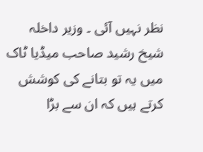نظر نہیں آئی ۔ وزیر داخلہ شیخ رشید صاحب میڈیا ٹاک میں یہ تو بتانے کی کوشش کرتے ہیں کہ ان سے بڑا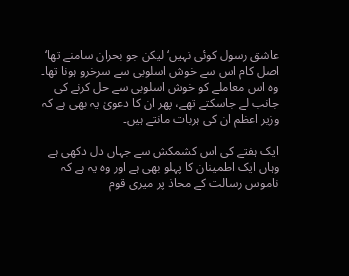عاشق رسول کوئی نہیں‘ لیکن جو بحران سامنے تھا‘ اصل کام اس سے خوش اسلوبی سے سرخرو ہونا تھا۔ وہ اس معاملے کو خوش اسلوبی سے حل کرنے کی جانب لے جاسکتے تھے، پھر ان کا دعویٰ یہ بھی ہے کہ وزیر اعظم ان کی ہربات مانتے ہیں۔

ایک ہفتے کی اس کشمکش سے جہاں دل دکھی ہے وہاں ایک اطمینان کا پہلو بھی ہے اور وہ یہ ہے کہ ناموس رسالت کے محاذ پر میری قوم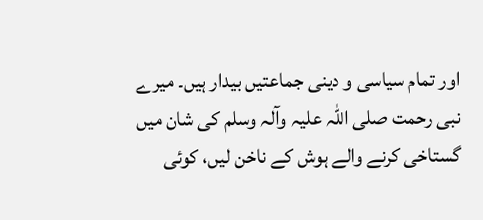اور تمام سیاسی و دینی جماعتیں بیدار ہیں۔ میرے نبی رحمت صلی اللّٰہ علیہ وآلہ وسلم کی شان میں گستاخی کرنے والے ہوش کے ناخن لیں، کوئی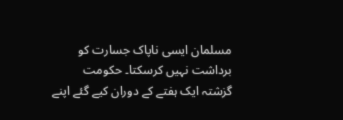مسلمان ایسی ناپاک جسارت کو برداشت نہیں کرسکتا۔ حکومت گزشتہ ایک ہفتے کے دوران کیے گئے اپنے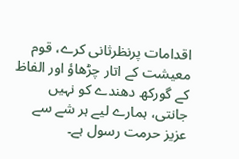اقدامات پرنظرثانی کرے، قوم معیشت کے اتار چڑھاؤ اور الفاظ کے گورکھ دھندے کو نہیں جانتی، ہمارے لیے ہر شے سے عزیز حرمت رسول ہے۔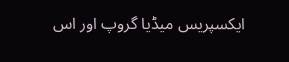ایکسپریس میڈیا گروپ اور اس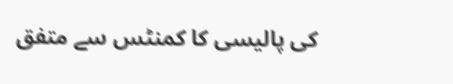کی پالیسی کا کمنٹس سے متفق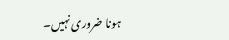ہونا ضروری نہیں۔